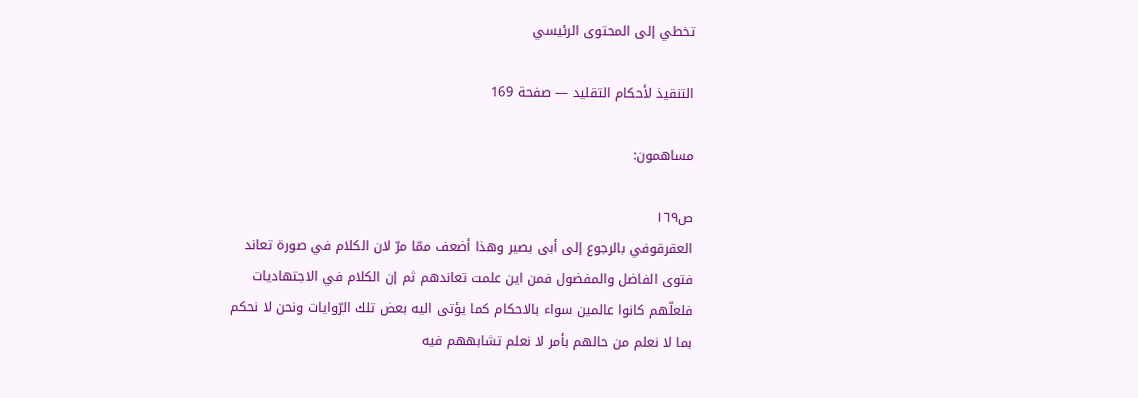تخطي إلى المحتوى الرئيسي

التنقيذ لأحكام التقليد — صفحة 169

مساهمون:

ص١٦٩
العقرقوفي بالرجوع إلى أبى بصير وهذا أضعف ممّا مرّ لان الكلام في صورة تعاند فتوى الفاضل والمفضول فمن اين علمت تعاندهم ثم إن الكلام في الاجتهاديات فلعلّهم كانوا عالمين سواء بالاحكام كما يؤتى اليه بعض تلك الرّوايات ونحن لا نحكم بما لا نعلم من حالهم بأمر لا نعلم تشابههم فيه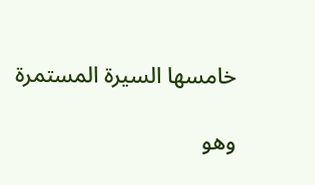خامسها السيرة المستمرة

وهو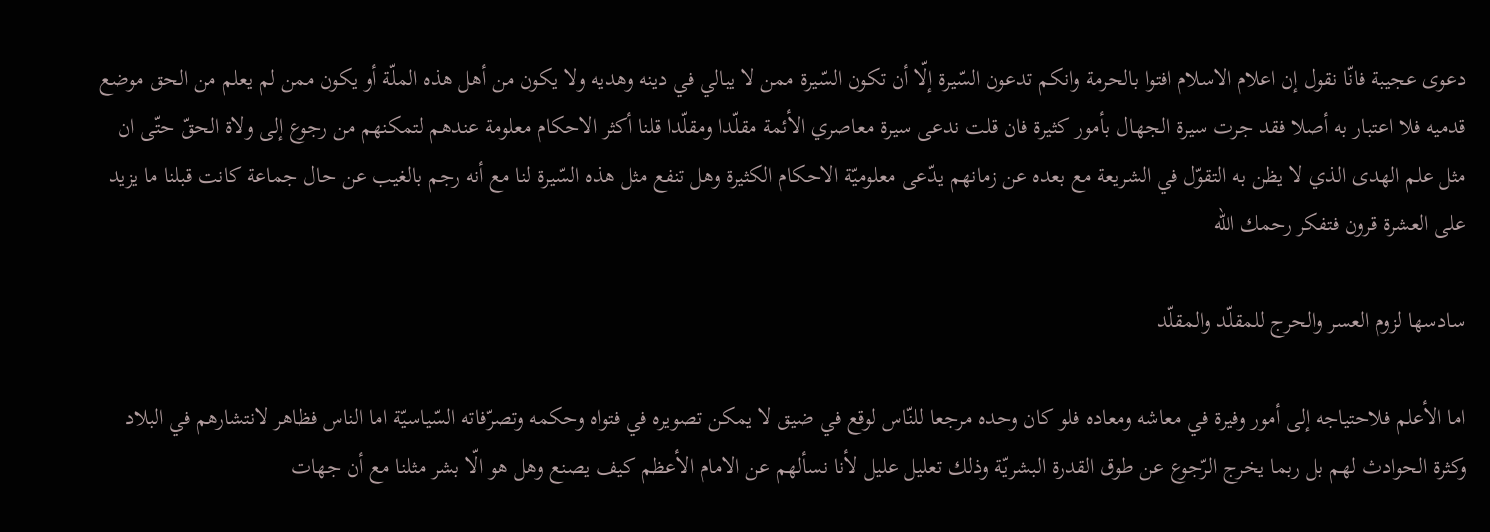دعوى عجيبة فانّا نقول إن اعلام الاسلام افتوا بالحرمة وانكم تدعون السّيرة إلّا أن تكون السّيرة ممن لا يبالي في دينه وهديه ولا يكون من أهل هذه الملّة أو يكون ممن لم يعلم من الحق موضع قدميه فلا اعتبار به أصلا فقد جرت سيرة الجهال بأمور كثيرة فان قلت ندعى سيرة معاصري الأئمة مقلّدا ومقلّدا قلنا أكثر الاحكام معلومة عندهم لتمكنهم من رجوع إلى ولاة الحقّ حتّى ان مثل علم الهدى الذي لا يظن به التقوّل في الشريعة مع بعده عن زمانهم يدّعى معلوميّة الاحكام الكثيرة وهل تنفع مثل هذه السّيرة لنا مع أنه رجم بالغيب عن حال جماعة كانت قبلنا ما يزيد على العشرة قرون فتفكر رحمك اللّه

سادسها لزوم العسر والحرج للمقلّد والمقلّد

اما الأعلم فلاحتياجه إلى أمور وفيرة في معاشه ومعاده فلو كان وحده مرجعا للنّاس لوقع في ضيق لا يمكن تصويره في فتواه وحكمه وتصرّفاته السّياسيّة اما الناس فظاهر لانتشارهم في البلاد وكثرة الحوادث لهم بل ربما يخرج الرّجوع عن طوق القدرة البشريّة وذلك تعليل عليل لأنا نسألهم عن الامام الأعظم كيف يصنع وهل هو الّا بشر مثلنا مع أن جهات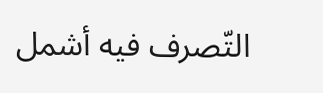التّصرف فيه أشمل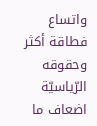واتساع فطاقة أكثر وحقوقه الرّياسيّة اضعاف ما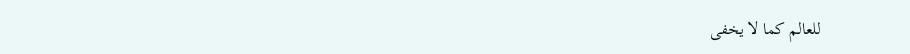للعالم كما لا يخفى